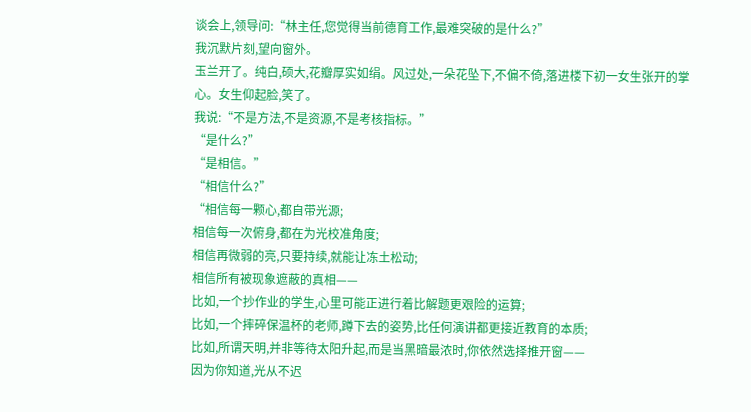谈会上,领导问:“林主任,您觉得当前德育工作,最难突破的是什么?”
我沉默片刻,望向窗外。
玉兰开了。纯白,硕大,花瓣厚实如绢。风过处,一朵花坠下,不偏不倚,落进楼下初一女生张开的掌心。女生仰起脸,笑了。
我说:“不是方法,不是资源,不是考核指标。”
“是什么?”
“是相信。”
“相信什么?”
“相信每一颗心,都自带光源;
相信每一次俯身,都在为光校准角度;
相信再微弱的亮,只要持续,就能让冻土松动;
相信所有被现象遮蔽的真相——
比如,一个抄作业的学生,心里可能正进行着比解题更艰险的运算;
比如,一个摔碎保温杯的老师,蹲下去的姿势,比任何演讲都更接近教育的本质;
比如,所谓天明,并非等待太阳升起,而是当黑暗最浓时,你依然选择推开窗——
因为你知道,光从不迟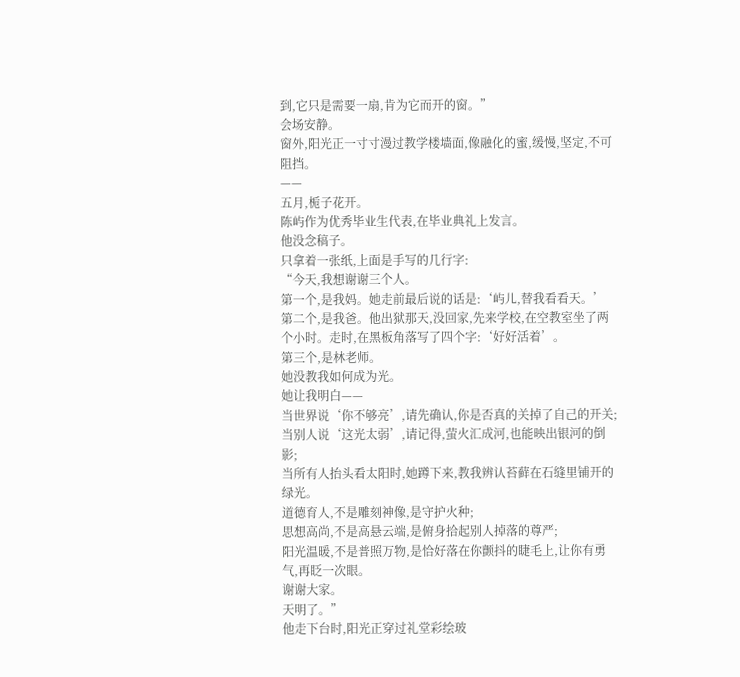到,它只是需要一扇,肯为它而开的窗。”
会场安静。
窗外,阳光正一寸寸漫过教学楼墙面,像融化的蜜,缓慢,坚定,不可阻挡。
——
五月,栀子花开。
陈屿作为优秀毕业生代表,在毕业典礼上发言。
他没念稿子。
只拿着一张纸,上面是手写的几行字:
“今天,我想谢谢三个人。
第一个,是我妈。她走前最后说的话是:‘屿儿,替我看看天。’
第二个,是我爸。他出狱那天,没回家,先来学校,在空教室坐了两个小时。走时,在黑板角落写了四个字:‘好好活着’。
第三个,是林老师。
她没教我如何成为光。
她让我明白——
当世界说‘你不够亮’,请先确认,你是否真的关掉了自己的开关;
当别人说‘这光太弱’,请记得,萤火汇成河,也能映出银河的倒影;
当所有人抬头看太阳时,她蹲下来,教我辨认苔藓在石缝里铺开的绿光。
道德育人,不是雕刻神像,是守护火种;
思想高尚,不是高悬云端,是俯身拾起别人掉落的尊严;
阳光温暖,不是普照万物,是恰好落在你颤抖的睫毛上,让你有勇气,再眨一次眼。
谢谢大家。
天明了。”
他走下台时,阳光正穿过礼堂彩绘玻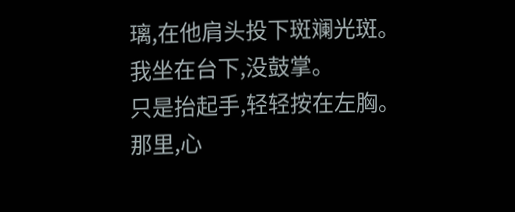璃,在他肩头投下斑斓光斑。
我坐在台下,没鼓掌。
只是抬起手,轻轻按在左胸。
那里,心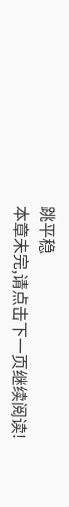跳平稳
本章未完,请点击下一页继续阅读!